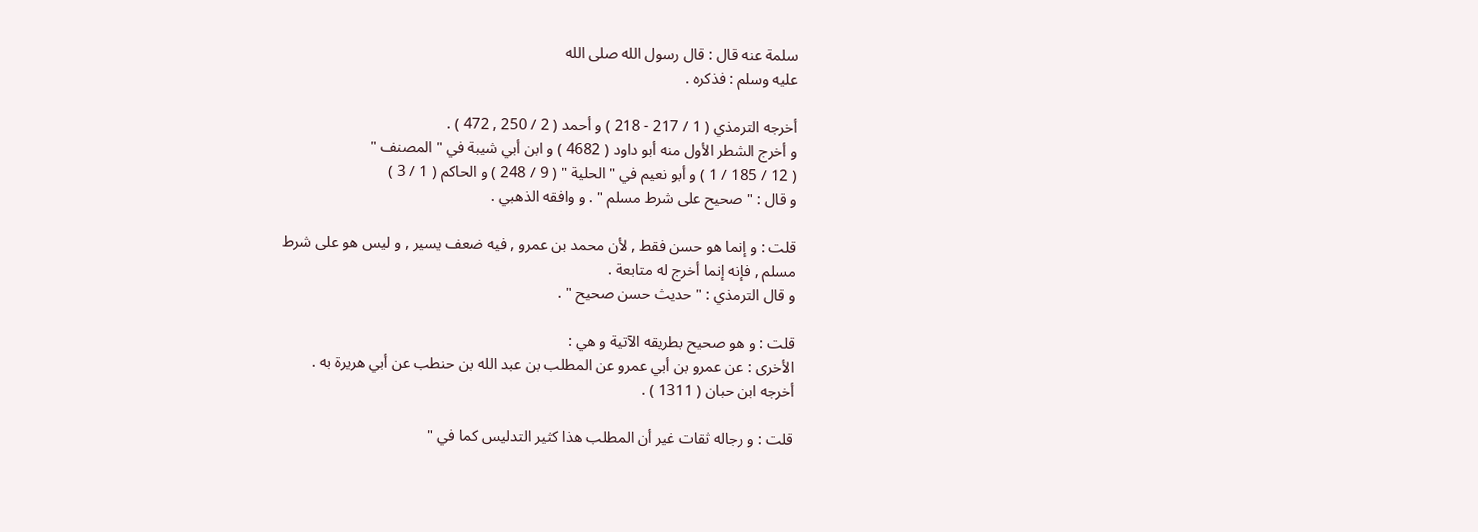سلمة عنه قال : قال رسول الله صلى الله
عليه وسلم : فذكره .

أخرجه الترمذي ( 1 / 217 - 218 ) و أحمد ( 2 / 250 , 472 ) .
و أخرج الشطر الأول منه أبو داود ( 4682 ) و ابن أبي شيبة في " المصنف "
( 12 / 185 / 1 ) و أبو نعيم في " الحلية " ( 9 / 248 ) و الحاكم ( 1 / 3 )
و قال : " صحيح على شرط مسلم " . و وافقه الذهبي .

قلت : و إنما هو حسن فقط , لأن محمد بن عمرو , فيه ضعف يسير , و ليس هو على شرط
مسلم , فإنه إنما أخرج له متابعة .
و قال الترمذي : " حديث حسن صحيح " .

قلت : و هو صحيح بطريقه الآتية و هي :
الأخرى : عن عمرو بن أبي عمرو عن المطلب بن عبد الله بن حنطب عن أبي هريرة به .
أخرجه ابن حبان ( 1311 ) .

قلت : و رجاله ثقات غير أن المطلب هذا كثير التدليس كما في "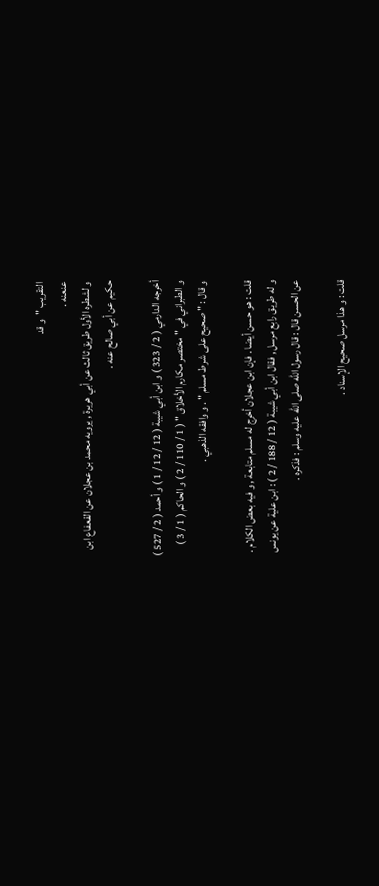التقريب "  و قد
عنعنه .
و لشطره الأول طريق ثالث عن أبي هريرة , يرويه محمد بن عجلان عن القعفاع ابن
حكيم عن أبي صالح عنه .

أخرجه الدارمي ( 2 / 323 ) و ابن أبي شيبة ( 12 / 12 / 1 ) و أحمد ( 2 / 527 )
و الطبراني في " مختصر مكارم الأخلاق " ( 1 / 110 / 2 ) و الحاكم ( 1 / 3 )
و قال : " صحيح على شرط مسلم " . و وافقه الذهبي .

قلت : هو حسن أيضا . فإن ابن عجلان أخرج له مسلم متابعة , و فيه بعض الكلام .
و له طريق رابع مرسل , فقال ابن أبي شيبة ( 12 / 188 / 2 ) : ابن علية عن يونس
عن الحسن قال : قال رسول الله صلى الله عليه وسلم : فذكره .

قلت : و هذا مرسل صحيح الإسناد .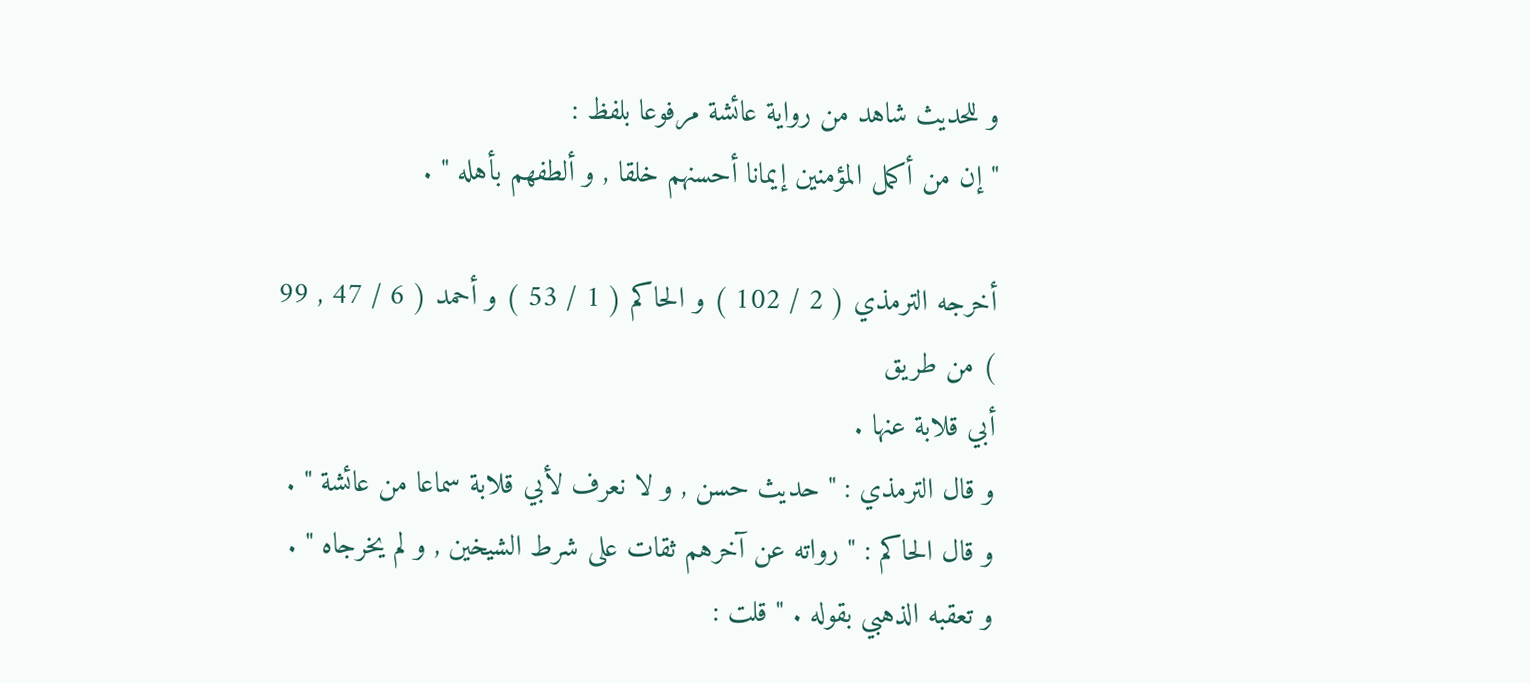و للحديث شاهد من رواية عائشة مرفوعا بلفظ :
" إن من أكمل المؤمنين إيمانا أحسنهم خلقا , و ألطفهم بأهله " .

أخرجه الترمذي ( 2 / 102 ) و الحاكم ( 1 / 53 ) و أحمد ( 6 / 47 , 99 ) من طريق
أبي قلابة عنها .
و قال الترمذي : " حديث حسن , و لا نعرف لأبي قلابة سماعا من عائشة " .
و قال الحاكم : " رواته عن آخرهم ثقات على شرط الشيخين , و لم يخرجاه " .
و تعقبه الذهبي بقوله . " قلت :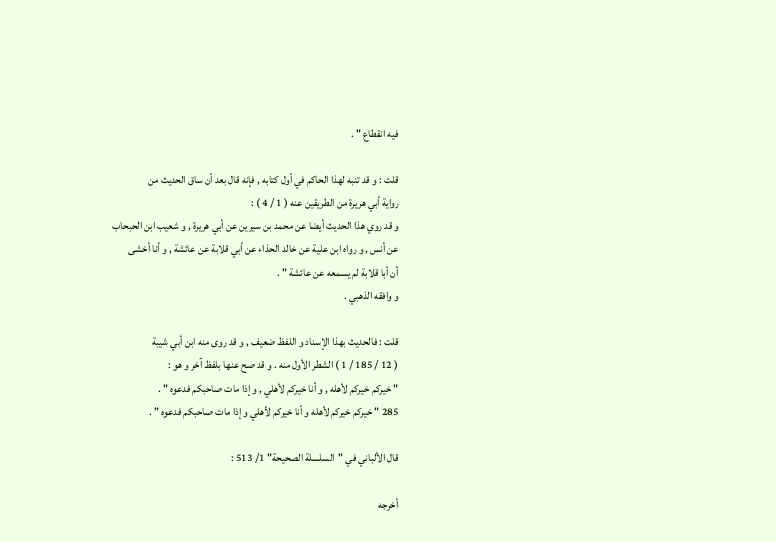فيه انقطاع " .

قلت : و قد تنبه لهذا الحاكم في أول كتابه , فإنه قال بعد أن ساق الحديث من
رواية أبي هريرة من الطريقين عنه ( 1 / 4 ) :
و قد روي هذا الحديث أيضا عن محمد بن سيرين عن أبي هريرة , و شعيب ابن الحبحاب
عن أنس , و رواه ابن علية عن خالد الحذاء عن أبي قلابة عن عائشة , و أنا أخشى
أن أبا قلابة لم يسمعه عن عائشة " .
و وافقه الذهبي .

قلت : فالحديث بهذا الإسناد و اللفظ ضعيف , و قد روى منه ابن أبي شيبة
( 12 / 185 / 1 ) الشطر الأول منه . و قد صح عنها بلفظ آخر و هو :
" خيركم خيركم لأهله , و أنا خيركم لأهلي , و إذا مات صاحبكم فدعوه " .
285 " خيركم خيركم لأهله و أنا خيركم لأهلي و إذا مات صاحبكم فدعوه " .

قال الألباني في "السلسلة الصحيحة" 1/ 513 :

أخرجه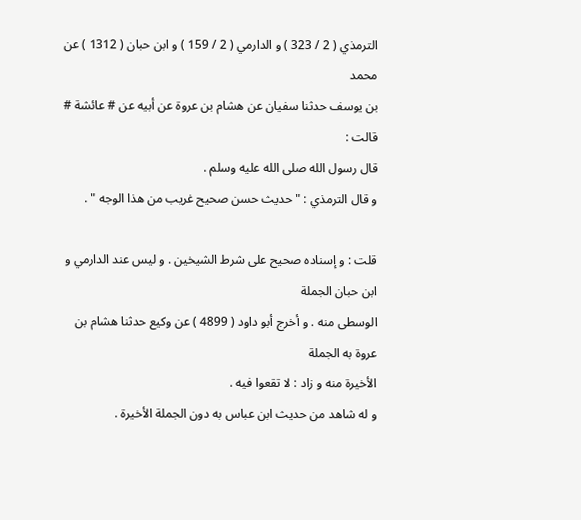الترمذي ( 2 / 323 ) و الدارمي ( 2 / 159 ) و ابن حبان ( 1312 ) عن محمد
بن يوسف حدثنا سفيان عن هشام بن عروة عن أبيه عن # عائشة # قالت :
قال رسول الله صلى الله عليه وسلم .
و قال الترمذي : " حديث حسن صحيح غريب من هذا الوجه " .

قلت : و إسناده صحيح على شرط الشيخين . و ليس عند الدارمي و ابن حبان الجملة
الوسطى منه . و أخرج أبو داود ( 4899 ) عن وكيع حدثنا هشام بن عروة به الجملة
الأخيرة منه و زاد : لا تقعوا فيه .
و له شاهد من حديث ابن عباس به دون الجملة الأخيرة .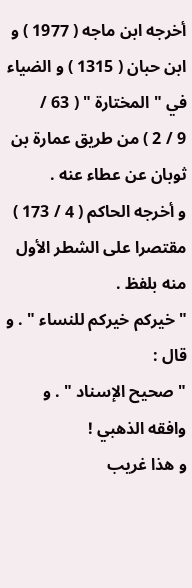أخرجه ابن ماجه ( 1977 ) و ابن حبان ( 1315 ) و الضياء في " المختارة " ( 63 /
9 / 2 ) من طريق عمارة بن ثوبان عن عطاء عنه .
و أخرجه الحاكم ( 4 / 173 ) مقتصرا على الشطر الأول منه بلفظ .
" خيركم خيركم للنساء " . و قال :
" صحيح الإسناد " . و وافقه الذهبي !
و هذا غريب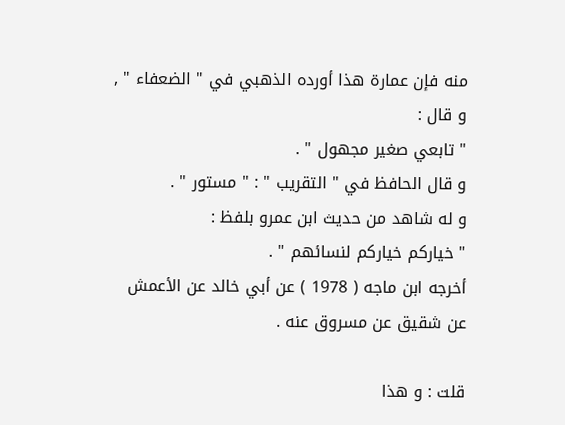منه فإن عمارة هذا أورده الذهبي في " الضعفاء " , و قال :
" تابعي صغير مجهول " .
و قال الحافظ في " التقريب " : " مستور " .
و له شاهد من حديث ابن عمرو بلفظ :
" خياركم خياركم لنسائهم " .
أخرجه ابن ماجه ( 1978 ) عن أبي خالد عن الأعمش عن شقيق عن مسروق عنه .

قلت : و هذا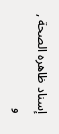إسناد ظاهره الصحة , و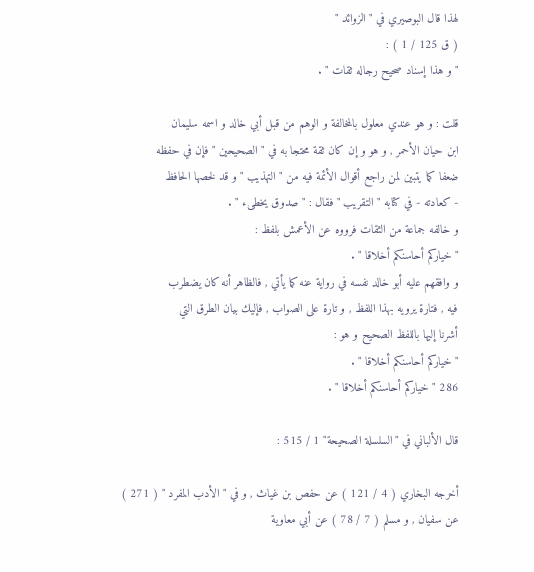لهذا قال البوصيري في " الزوائد "
( ق 125 / 1 ) :
" و هذا إسناد صحيح رجاله ثقات " .

قلت : و هو عندي معلول بالمخالفة و الوهم من قبل أبي خالد و اسمه سليمان
ابن حيان الأحمر , و هو و إن كان ثقة محتجا به في " الصحيحين " فإن في حفظه
ضعفا كما يتبين لمن راجع أقوال الأئمة فيه من " التهذيب " و قد لخصها الحافظ
- كعادته - في كتابه " التقريب " فقال : " صدوق يخطىء " .
و خالفه جماعة من الثقات فرووه عن الأعمش بلفظ :
" خياركم أحاسنكم أخلاقا " .
و وافقهم عليه أبو خالد نفسه في رواية عنه كما يأتي , فالظاهر أنه كان يضطرب
فيه , فتارة يرويه بهذا اللفظ , و تارة على الصواب , فإليك بيان الطرق التي
أشرنا إليها باللفظ الصحيح و هو :
" خياركم أحاسنكم أخلاقا " .
286 " خياركم أحاسنكم أخلاقا " .

قال الألباني في "السلسلة الصحيحة" 1 / 515 :

أخرجه البخاري ( 4 / 121 ) عن حفص بن غياث , و في " الأدب المفرد " ( 271 )
عن سفيان , و مسلم ( 7 / 78 ) عن أبي معاوية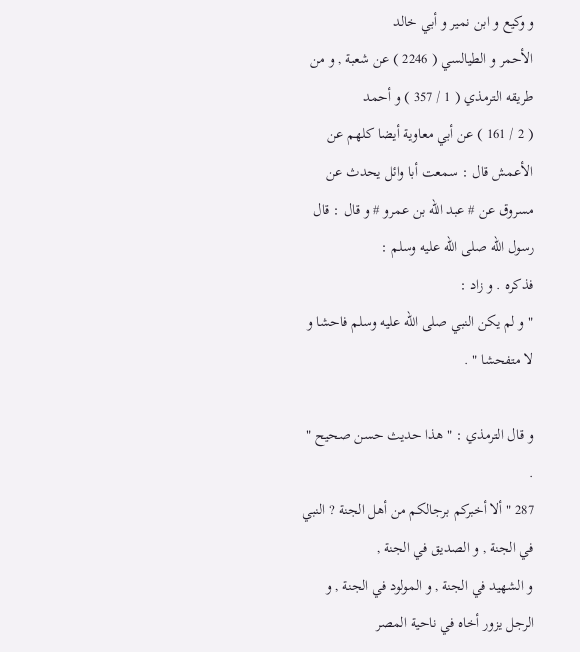و وكيع و ابن نمير و أبي خالد
الأحمر و الطيالسي ( 2246 ) عن شعبة , و من طريقه الترمذي ( 1 / 357 ) و أحمد
( 2 / 161 ) عن أبي معاوية أيضا كلهم عن الأعمش قال : سمعت أبا وائل يحدث عن
مسروق عن # عبد الله بن عمرو # و قال : قال رسول الله صلى الله عليه وسلم :
فذكره . و زاد :
" و لم يكن النبي صلى الله عليه وسلم فاحشا و لا متفحشا " .

و قال الترمذي : " هذا حديث حسن صحيح " .
287 " ألا أخبركم برجالكم من أهل الجنة ? النبي في الجنة , و الصديق في الجنة ,
و الشهيد في الجنة , و المولود في الجنة , و الرجل يزور أخاه في ناحية المصر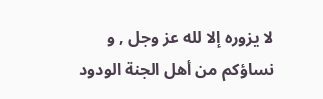لا يزوره إلا لله عز وجل , و نساؤكم من أهل الجنة الودود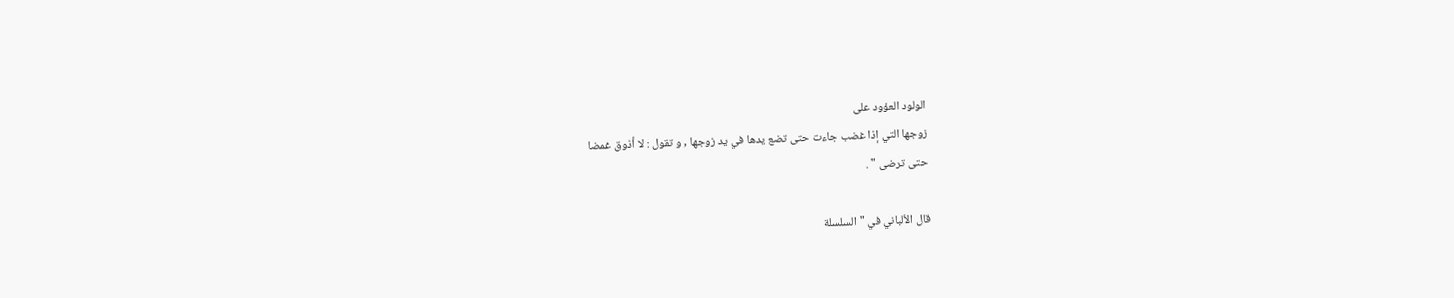الولود العؤود على
زوجها التي إذا غضب جاءت حتى تضع يدها في يد زوجها , و تقول : لا أذوق غمضا
حتى ترضى " .

قال الألباني في "السلسلة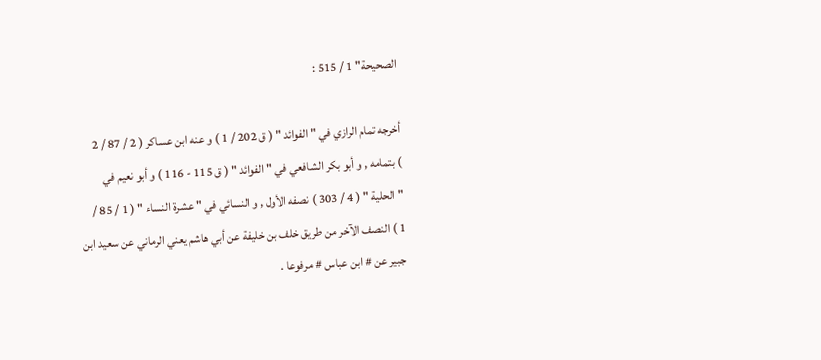الصحيحة" 1 / 515 :

أخرجه تمام الرازي في " الفوائد " ( ق 202 / 1 ) و عنه ابن عساكر ( 2 / 87 / 2
) بتمامه , و أبو بكر الشافعي في " الفوائد " ( ق 115 - 116 ) و أبو نعيم في
" الحلية " ( 4 / 303 ) نصفه الأول , و النسائي في " عشرة النساء " ( 1 / 85 /
1 ) النصف الآخر من طريق خلف بن خليفة عن أبي هاشم يعني الرماني عن سعيد ابن
جبير عن # ابن عباس # مرفوعا .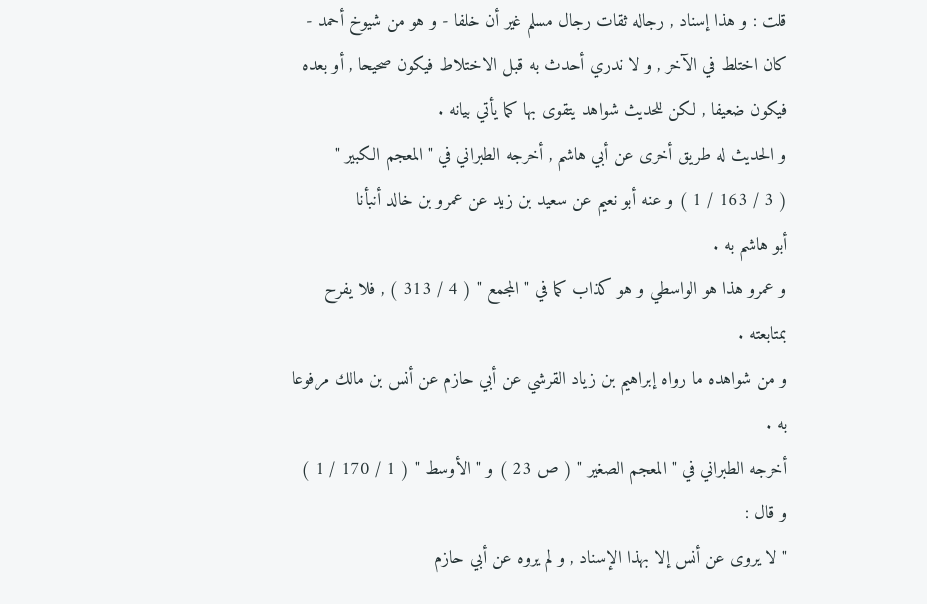قلت : و هذا إسناد , رجاله ثقات رجال مسلم غير أن خلفا - و هو من شيوخ أحمد -
كان اختلط في الآخر , و لا ندري أحدث به قبل الاختلاط فيكون صحيحا , أو بعده
فيكون ضعيفا , لكن للحديث شواهد يتقوى بها كما يأتي بيانه .
و الحديث له طريق أخرى عن أبي هاشم , أخرجه الطبراني في " المعجم الكبير "
( 3 / 163 / 1 ) و عنه أبو نعيم عن سعيد بن زيد عن عمرو بن خالد أنبأنا
أبو هاشم به .
و عمرو هذا هو الواسطي و هو كذاب كما في " المجمع " ( 4 / 313 ) , فلا يفرح
بمتابعته .
و من شواهده ما رواه إبراهيم بن زياد القرشي عن أبي حازم عن أنس بن مالك مرفوعا
به .
أخرجه الطبراني في " المعجم الصغير " ( ص 23 ) و " الأوسط " ( 1 / 170 / 1 )
و قال :
" لا يروى عن أنس إلا بهذا الإسناد , و لم يروه عن أبي حازم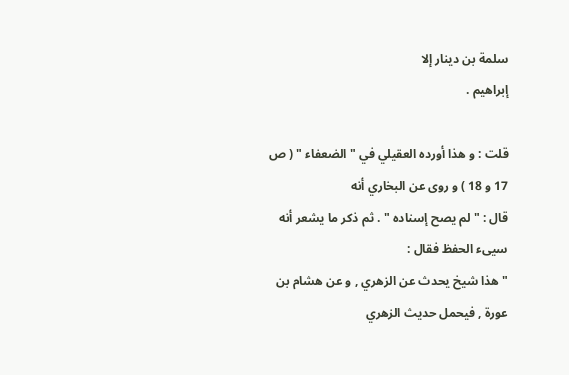سلمة بن دينار إلا
إبراهيم .

قلت : و هذا أورده العقيلي في " الضعفاء " ( ص 17 و 18 ) و روى عن البخاري أنه
قال : " لم يصح إسناده " . ثم ذكر ما يشعر أنه سيىء الحفظ فقال :
" هذا شيخ يحدث عن الزهري , و عن هشام بن عورة , فيحمل حديث الزهري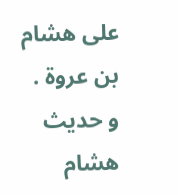على هشام
بن عروة . و حديث هشام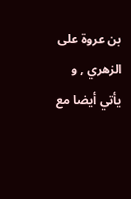بن عروة على الزهري , و يأتي أيضا مع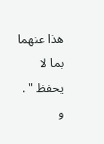هذا عنهما بما لا
يحفظ " .
و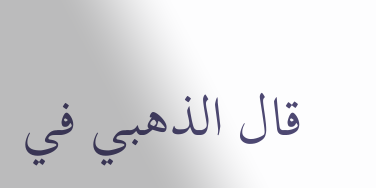قال الذهبي في